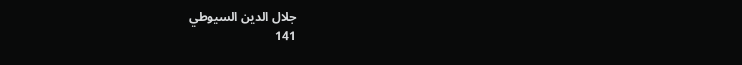جلال الدين السيوطي
141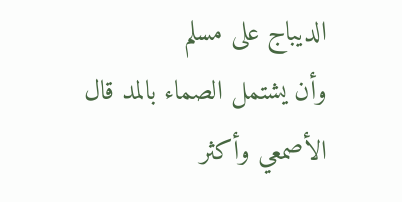الديباج على مسلم
وأن يشتمل الصماء بالمد قال الأصمعي وأكثر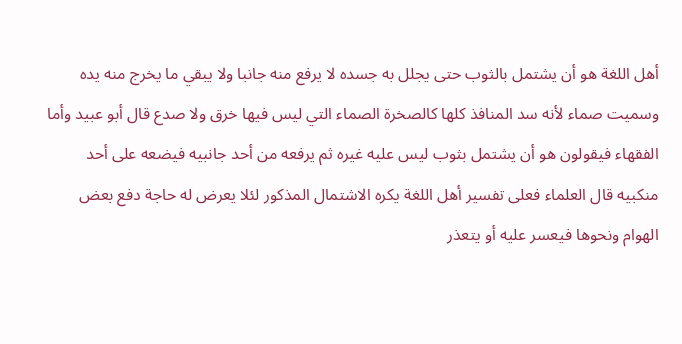أهل اللغة هو أن يشتمل بالثوب حتى يجلل به جسده لا يرفع منه جانبا ولا يبقي ما يخرج منه يده وسميت صماء لأنه سد المنافذ كلها كالصخرة الصماء التي ليس فيها خرق ولا صدع قال أبو عبيد وأما الفقهاء فيقولون هو أن يشتمل بثوب ليس عليه غيره ثم يرفعه من أحد جانبيه فيضعه على أحد منكبيه قال العلماء فعلى تفسير أهل اللغة يكره الاشتمال المذكور لئلا يعرض له حاجة دفع بعض الهوام ونحوها فيعسر عليه أو يتعذر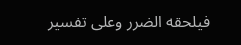فيلحقه الضرر وعلى تفسير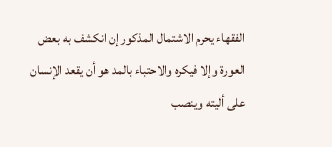الفقهاء يحرم الاشتمال المذكور إن انكشف به بعض العورة وإلا فيكره والاحتباء بالمد هو أن يقعد الإنسان على أليته وينصب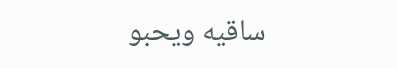ساقيه ويحبو